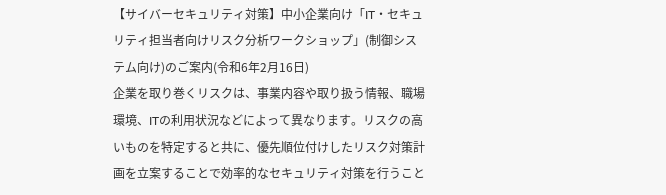【サイバーセキュリティ対策】中小企業向け「IT・セキュリティ担当者向けリスク分析ワークショップ」(制御システム向け)のご案内(令和6年2月16日)
企業を取り巻くリスクは、事業内容や取り扱う情報、職場環境、ITの利用状況などによって異なります。リスクの高いものを特定すると共に、優先順位付けしたリスク対策計画を立案することで効率的なセキュリティ対策を行うこと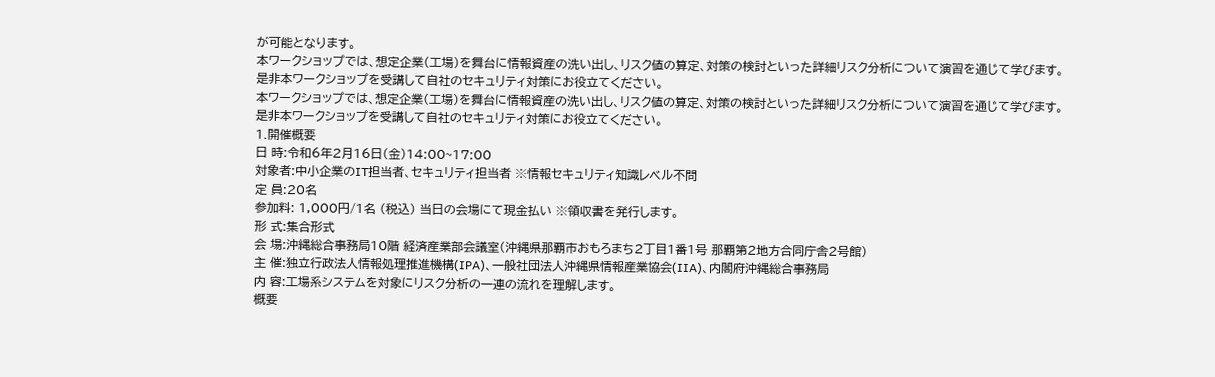が可能となります。
本ワークショップでは、想定企業(工場)を舞台に情報資産の洗い出し、リスク値の算定、対策の検討といった詳細リスク分析について演習を通じて学びます。
是非本ワークショップを受講して自社のセキュリティ対策にお役立てください。
本ワークショップでは、想定企業(工場)を舞台に情報資産の洗い出し、リスク値の算定、対策の検討といった詳細リスク分析について演習を通じて学びます。
是非本ワークショップを受講して自社のセキュリティ対策にお役立てください。
1.開催概要
日 時:令和6年2月16日(金)14:00~17:00
対象者:中小企業のIT担当者、セキュリティ担当者 ※情報セキュリティ知識レベル不問
定 員:20名
参加料: 1,000円/1名 (税込) 当日の会場にて現金払い ※領収書を発行します。
形 式:集合形式
会 場:沖縄総合事務局10階 経済産業部会議室(沖縄県那覇市おもろまち2丁目1番1号 那覇第2地方合同庁舎2号館)
主 催:独立行政法人情報処理推進機構(IPA)、一般社団法人沖縄県情報産業協会(IIA)、内閣府沖縄総合事務局
内 容:工場系システムを対象にリスク分析の一連の流れを理解します。
概要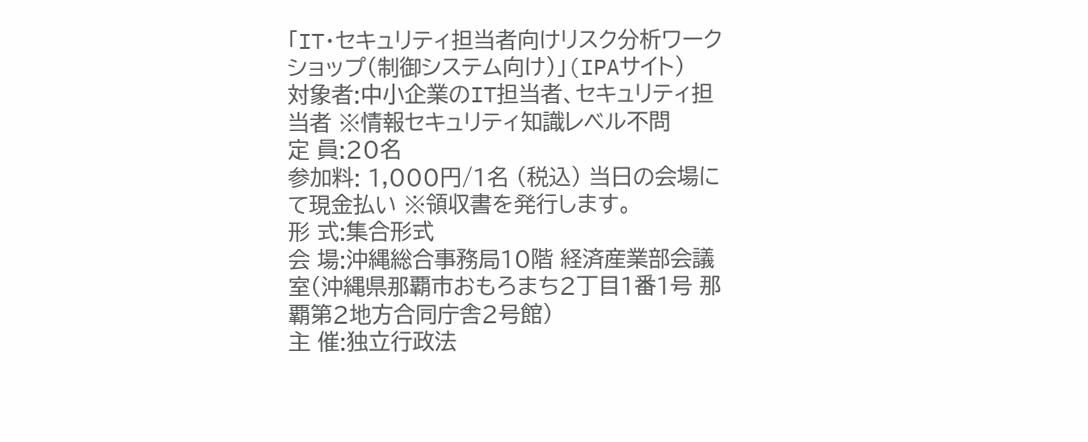「IT・セキュリティ担当者向けリスク分析ワークショップ(制御システム向け)」(IPAサイト)
対象者:中小企業のIT担当者、セキュリティ担当者 ※情報セキュリティ知識レベル不問
定 員:20名
参加料: 1,000円/1名 (税込) 当日の会場にて現金払い ※領収書を発行します。
形 式:集合形式
会 場:沖縄総合事務局10階 経済産業部会議室(沖縄県那覇市おもろまち2丁目1番1号 那覇第2地方合同庁舎2号館)
主 催:独立行政法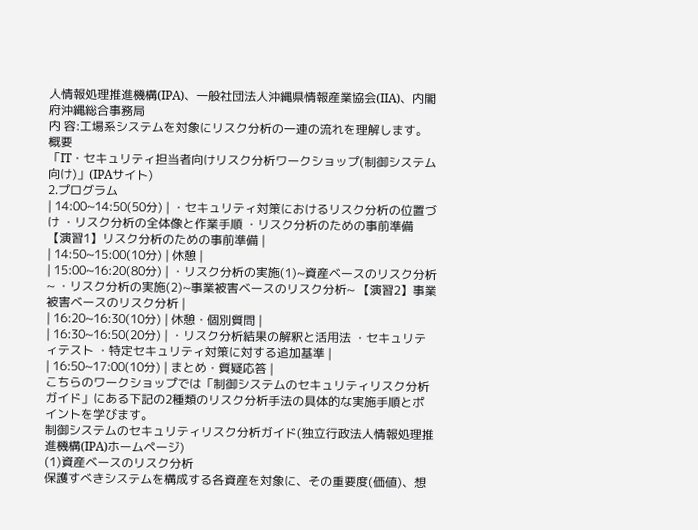人情報処理推進機構(IPA)、一般社団法人沖縄県情報産業協会(IIA)、内閣府沖縄総合事務局
内 容:工場系システムを対象にリスク分析の一連の流れを理解します。
概要
「IT・セキュリティ担当者向けリスク分析ワークショップ(制御システム向け)」(IPAサイト)
2.プログラム
| 14:00~14:50(50分) | ・セキュリティ対策におけるリスク分析の位置づけ ・リスク分析の全体像と作業手順 ・リスク分析のための事前準備 【演習1】リスク分析のための事前準備 |
| 14:50~15:00(10分) | 休憩 |
| 15:00~16:20(80分) | ・リスク分析の実施(1)~資産ベースのリスク分析~ ・リスク分析の実施(2)~事業被害ベースのリスク分析~ 【演習2】事業被害ベースのリスク分析 |
| 16:20~16:30(10分) | 休憩・個別質問 |
| 16:30~16:50(20分) | ・リスク分析結果の解釈と活用法 ・セキュリティテスト ・特定セキュリティ対策に対する追加基準 |
| 16:50~17:00(10分) | まとめ・質疑応答 |
こちらのワークショップでは「制御システムのセキュリティリスク分析ガイド」にある下記の2種類のリスク分析手法の具体的な実施手順とポイントを学びます。
制御システムのセキュリティリスク分析ガイド(独立行政法人情報処理推進機構(IPA)ホームページ)
(1)資産ベースのリスク分析
保護すべきシステムを構成する各資産を対象に、その重要度(価値)、想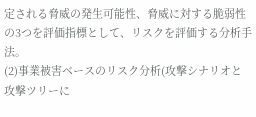定される脅威の発生可能性、脅威に対する脆弱性の3つを評価指標として、リスクを評価する分析手法。
(2)事業被害ベースのリスク分析(攻撃シナリオと攻撃ツリーに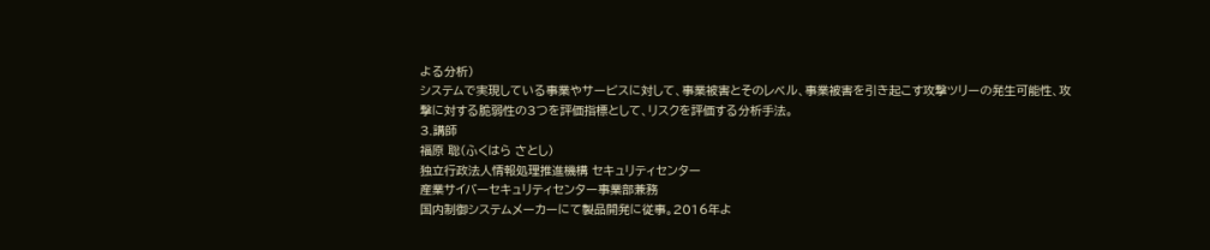よる分析)
システムで実現している事業やサービスに対して、事業被害とそのレベル、事業被害を引き起こす攻撃ツリーの発生可能性、攻撃に対する脆弱性の3つを評価指標として、リスクを評価する分析手法。
3.講師
福原 聡(ふくはら さとし)
独立行政法人情報処理推進機構 セキュリティセンター
産業サイバーセキュリティセンター事業部兼務
国内制御システムメーカーにて製品開発に従事。2016年よ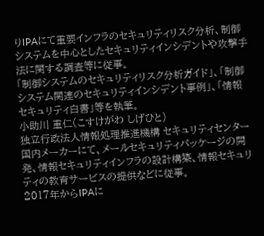りIPAにて重要インフラのセキュリティリスク分析、制御システムを中心としたセキュリティインシデントや攻撃手法に関する調査等に従事。
「制御システムのセキュリティリスク分析ガイド」、「制御システム関連のセキュリティインシデント事例」、「情報セキュリティ白書」等を執筆。
小助川 重仁(こすけがわ しげひと)
独立行政法人情報処理推進機構 セキュリティセンター
国内メーカーにて、メールセキュリティパッケージの開発、情報セキュリティインフラの設計構築、情報セキュリティの教育サービスの提供などに従事。
2017年からIPAに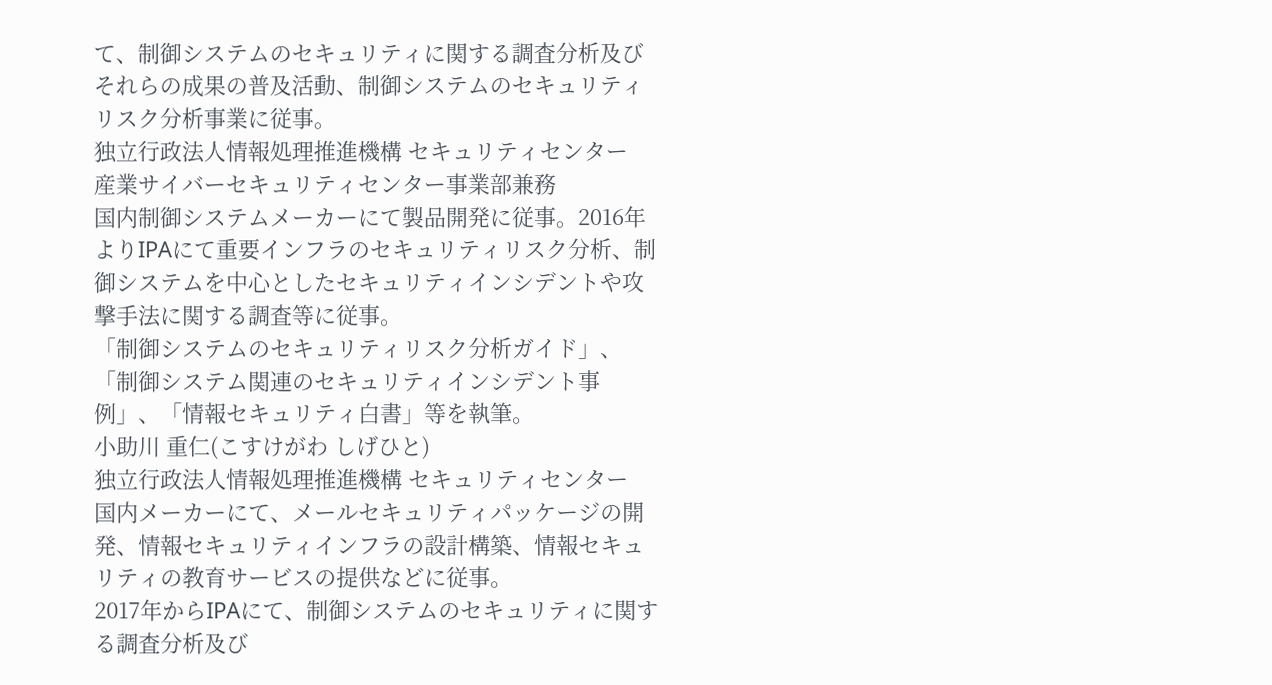て、制御システムのセキュリティに関する調査分析及びそれらの成果の普及活動、制御システムのセキュリティリスク分析事業に従事。
独立行政法人情報処理推進機構 セキュリティセンター
産業サイバーセキュリティセンター事業部兼務
国内制御システムメーカーにて製品開発に従事。2016年よりIPAにて重要インフラのセキュリティリスク分析、制御システムを中心としたセキュリティインシデントや攻撃手法に関する調査等に従事。
「制御システムのセキュリティリスク分析ガイド」、「制御システム関連のセキュリティインシデント事例」、「情報セキュリティ白書」等を執筆。
小助川 重仁(こすけがわ しげひと)
独立行政法人情報処理推進機構 セキュリティセンター
国内メーカーにて、メールセキュリティパッケージの開発、情報セキュリティインフラの設計構築、情報セキュリティの教育サービスの提供などに従事。
2017年からIPAにて、制御システムのセキュリティに関する調査分析及び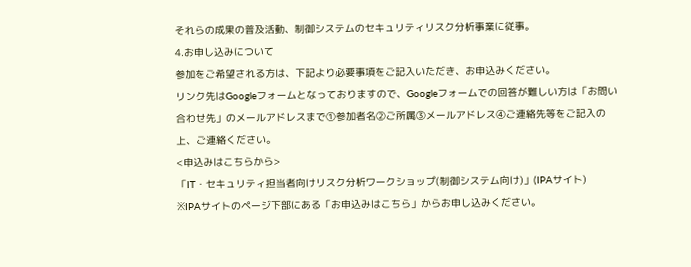それらの成果の普及活動、制御システムのセキュリティリスク分析事業に従事。
4.お申し込みについて
参加をご希望される方は、下記より必要事項をご記入いただき、お申込みください。
リンク先はGoogleフォームとなっておりますので、Googleフォームでの回答が難しい方は「お問い合わせ先」のメールアドレスまで①参加者名②ご所属③メールアドレス④ご連絡先等をご記入の上、ご連絡ください。
<申込みはこちらから>
「IT・セキュリティ担当者向けリスク分析ワークショップ(制御システム向け)」(IPAサイト)
※IPAサイトのページ下部にある「お申込みはこちら」からお申し込みください。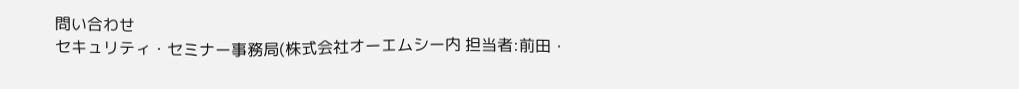問い合わせ
セキュリティ・セミナー事務局(株式会社オーエムシー内 担当者:前田・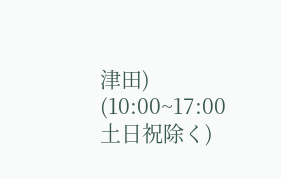津田)
(10:00~17:00 土日祝除く)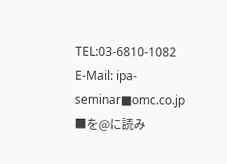TEL:03-6810-1082
E-Mail: ipa-seminar■omc.co.jp
■を@に読み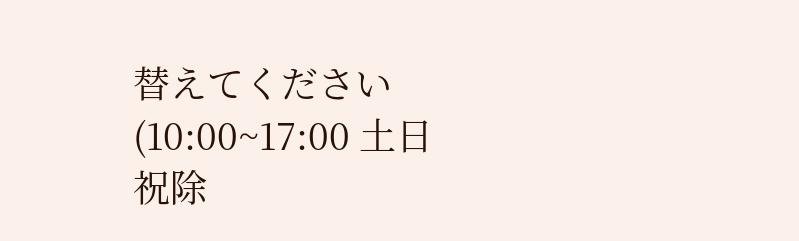替えてください
(10:00~17:00 土日祝除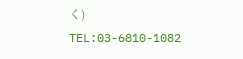く)
TEL:03-6810-1082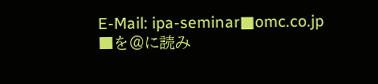E-Mail: ipa-seminar■omc.co.jp
■を@に読み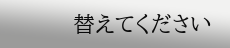替えてください